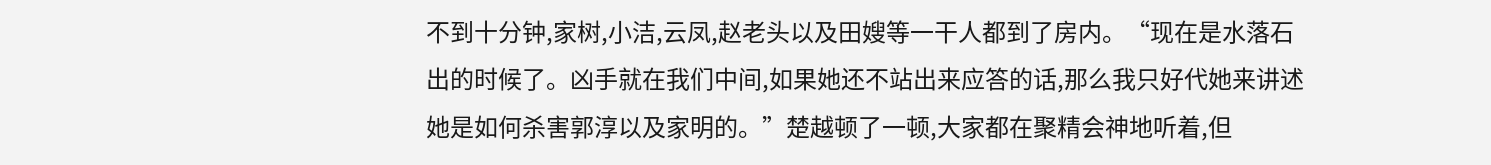不到十分钟,家树,小洁,云凤,赵老头以及田嫂等一干人都到了房内。“现在是水落石出的时候了。凶手就在我们中间,如果她还不站出来应答的话,那么我只好代她来讲述她是如何杀害郭淳以及家明的。”楚越顿了一顿,大家都在聚精会神地听着,但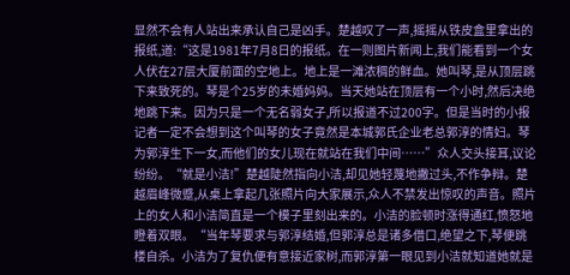显然不会有人站出来承认自己是凶手。楚越叹了一声,摇摇从铁皮盒里拿出的报纸,道:“这是1981年7月8日的报纸。在一则图片新闻上,我们能看到一个女人伏在27层大厦前面的空地上。地上是一滩浓稠的鲜血。她叫琴,是从顶层跳下来致死的。琴是个25岁的未婚妈妈。当天她站在顶层有一个小时,然后决绝地跳下来。因为只是一个无名弱女子,所以报道不过200字。但是当时的小报记者一定不会想到这个叫琴的女子竟然是本城郭氏企业老总郭淳的情妇。琴为郭淳生下一女,而他们的女儿现在就站在我们中间……”众人交头接耳,议论纷纷。“就是小洁!”楚越陡然指向小洁,却见她轻蔑地撇过头,不作争辩。楚越眉峰微蹙,从桌上拿起几张照片向大家展示,众人不禁发出惊叹的声音。照片上的女人和小洁简直是一个模子里刻出来的。小洁的脸顿时涨得通红,愤怒地瞪着双眼。“当年琴要求与郭淳结婚,但郭淳总是诸多借口,绝望之下,琴便跳楼自杀。小洁为了复仇便有意接近家树,而郭淳第一眼见到小洁就知道她就是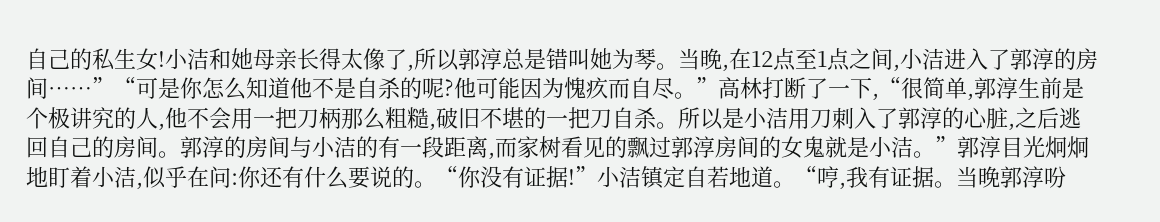自己的私生女!小洁和她母亲长得太像了,所以郭淳总是错叫她为琴。当晚,在12点至1点之间,小洁进入了郭淳的房间……”“可是你怎么知道他不是自杀的呢?他可能因为愧疚而自尽。”高林打断了一下,“很简单,郭淳生前是个极讲究的人,他不会用一把刀柄那么粗糙,破旧不堪的一把刀自杀。所以是小洁用刀刺入了郭淳的心脏,之后逃回自己的房间。郭淳的房间与小洁的有一段距离,而家树看见的飘过郭淳房间的女鬼就是小洁。”郭淳目光炯炯地盯着小洁,似乎在问:你还有什么要说的。“你没有证据!”小洁镇定自若地道。“哼,我有证据。当晚郭淳吩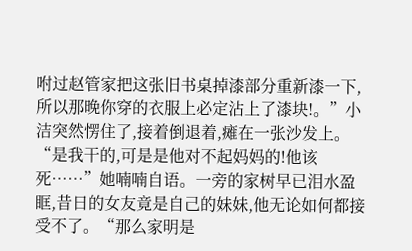咐过赵管家把这张旧书桌掉漆部分重新漆一下,所以那晚你穿的衣服上必定沾上了漆块!。”小洁突然愣住了,接着倒退着,瘫在一张沙发上。“是我干的,可是是他对不起妈妈的!他该死……”她喃喃自语。一旁的家树早已泪水盈眶,昔日的女友竟是自己的妹妹,他无论如何都接受不了。“那么家明是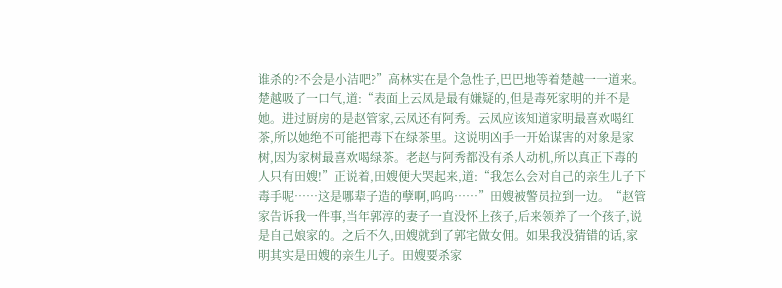谁杀的?不会是小洁吧?”高林实在是个急性子,巴巴地等着楚越一一道来。楚越吸了一口气,道:“表面上云凤是最有嫌疑的,但是毒死家明的并不是她。进过厨房的是赵管家,云凤还有阿秀。云凤应该知道家明最喜欢喝红茶,所以她绝不可能把毒下在绿茶里。这说明凶手一开始谋害的对象是家树,因为家树最喜欢喝绿茶。老赵与阿秀都没有杀人动机,所以真正下毒的人只有田嫂!”正说着,田嫂便大哭起来,道:“我怎么会对自己的亲生儿子下毒手呢……这是哪辈子造的孽啊,呜呜……”田嫂被警员拉到一边。“赵管家告诉我一件事,当年郭淳的妻子一直没怀上孩子,后来领养了一个孩子,说是自己娘家的。之后不久,田嫂就到了郭宅做女佣。如果我没猜错的话,家明其实是田嫂的亲生儿子。田嫂要杀家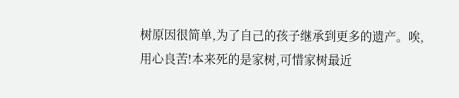树原因很简单,为了自己的孩子继承到更多的遗产。唉,用心良苦!本来死的是家树,可惜家树最近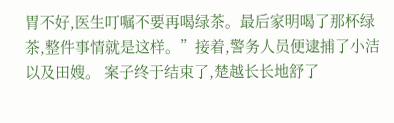胃不好,医生叮嘱不要再喝绿茶。最后家明喝了那杯绿茶,整件事情就是这样。”接着,警务人员便逮捕了小洁以及田嫂。 案子终于结束了,楚越长长地舒了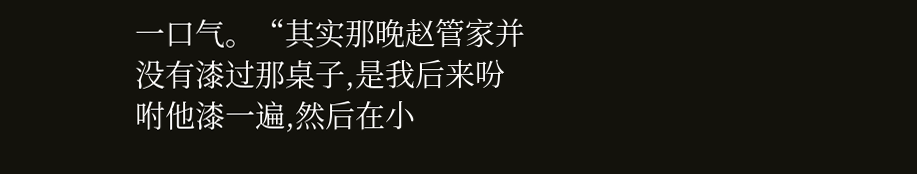一口气。“其实那晚赵管家并没有漆过那桌子,是我后来吩咐他漆一遍,然后在小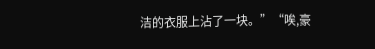洁的衣服上沾了一块。”“唉,豪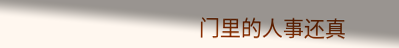门里的人事还真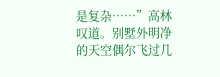是复杂……”高林叹道。别墅外明净的天空偶尔飞过几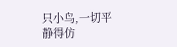只小鸟,一切平静得仿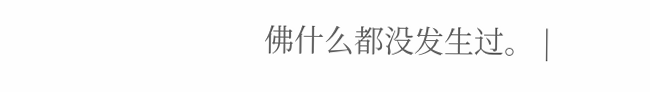佛什么都没发生过。 |